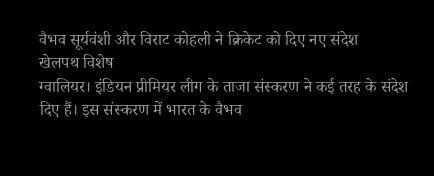वैभव सूर्यवंशी और विराट कोहली ने क्रिकेट को दिए नए संदेश
खेलपथ विशेष
ग्वालियर। इंडियन प्रीमियर लीग के ताजा संस्करण ने कई तरह के संदेश दिए हैं। इस संस्करण में भारत के वैभव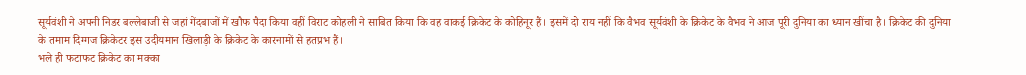सूर्यवंशी ने अपनी निडर बल्लेबाजी से जहां गेंदबाजों में खौफ पैदा किया वहीं विराट कोहली ने साबित किया कि वह वाकई क्रिकेट के कोहिनूर हैं। इसमें दो राय नहीं कि वैभव सूर्यवंशी के क्रिकेट के वैभव ने आज पूरी दुनिया का ध्यान खींचा है। क्रिकेट की दुनिया के तमाम दिग्गज क्रिकेटर इस उदीयमान खिलाड़ी के क्रिकेट के कारनामों से हतप्रभ हैं।
भले ही फटाफट क्रिकेट का मक्का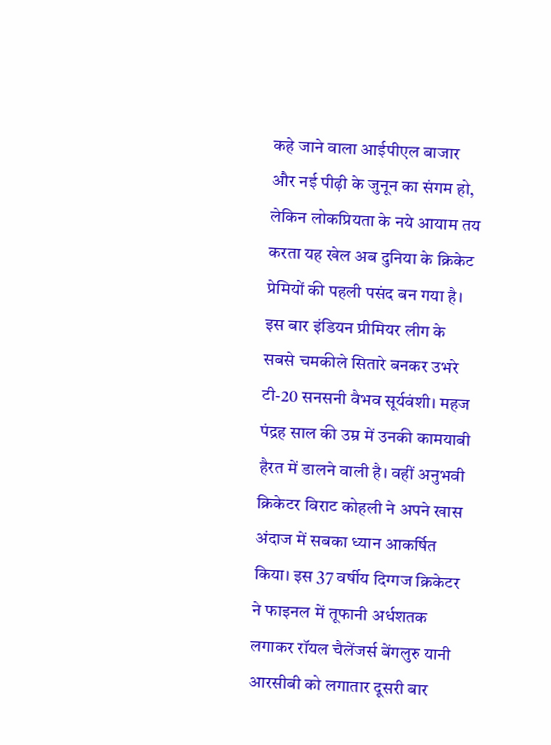कहे जाने वाला आईपीएल बाजार और नई पीढ़ी के जुनून का संगम हो, लेकिन लोकप्रियता के नये आयाम तय करता यह खेल अब दुनिया के क्रिकेट प्रेमियों की पहली पसंद बन गया है। इस बार इंडियन प्रीमियर लीग के सबसे चमकीले सितारे बनकर उभरे टी-20 सनसनी वैभव सूर्यवंशी। महज पंद्रह साल की उम्र में उनकी कामयाबी हैरत में डालने वाली है। वहीं अनुभवी क्रिकेटर विराट कोहली ने अपने खास अंदाज में सबका ध्यान आकर्षित किया। इस 37 वर्षीय दिग्गज क्रिकेटर ने फाइनल में तूफानी अर्धशतक लगाकर रॉयल चैलेंजर्स बेंगलुरु यानी आरसीबी को लगातार दूसरी बार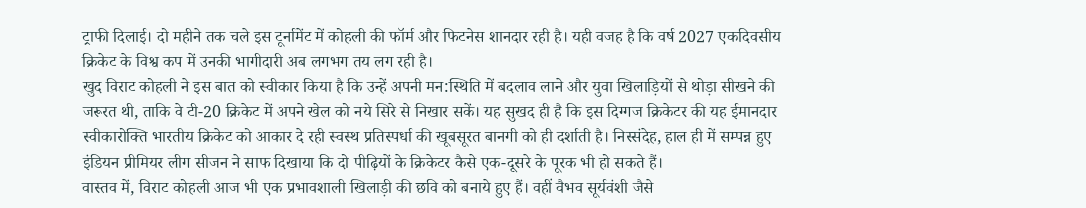ट्राफी दिलाई। दो महीने तक चले इस टूर्नामेंट में कोहली की फॉर्म और फिटनेस शानदार रही है। यही वजह है कि वर्ष 2027 एकदिवसीय क्रिकेट के विश्व कप में उनकी भागीदारी अब लगभग तय लग रही है।
खुद विराट कोहली ने इस बात को स्वीकार किया है कि उन्हें अपनी मन:स्थिति में बदलाव लाने और युवा खिलाड़ियों से थोड़ा सीखने की जरूरत थी, ताकि वे टी-20 क्रिकेट में अपने खेल को नये सिरे से निखार सकें। यह सुखद ही है कि इस दिग्गज क्रिकेटर की यह ईमानदार स्वीकारोक्ति भारतीय क्रिकेट को आकार दे रही स्वस्थ प्रतिस्पर्धा की खूबसूरत बानगी को ही दर्शाती है। निस्संदेह, हाल ही में सम्पन्न हुए इंडियन प्रीमियर लीग सीजन ने साफ दिखाया कि दो पीढ़ियों के क्रिकेटर कैसे एक-दूसरे के पूरक भी हो सकते हैं।
वास्तव में, विराट कोहली आज भी एक प्रभावशाली खिलाड़ी की छवि को बनाये हुए हैं। वहीं वैभव सूर्यवंशी जैसे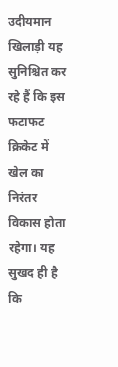उदीयमान खिलाड़ी यह सुनिश्चित कर रहे हैं कि इस फटाफट क्रिकेट में खेल का निरंतर विकास होता रहेगा। यह सुखद ही है कि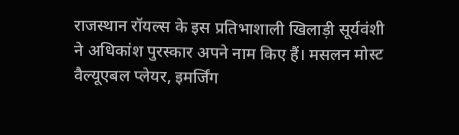राजस्थान रॉयल्स के इस प्रतिभाशाली खिलाड़ी सूर्यवंशी ने अधिकांश पुरस्कार अपने नाम किए हैं। मसलन मोस्ट वैल्यूएबल प्लेयर, इमर्जिंग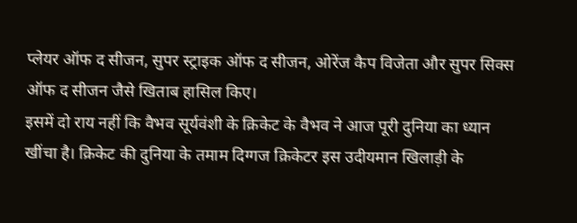प्लेयर ऑफ द सीजन, सुपर स्ट्राइक ऑफ द सीजन, ओरेंज कैप विजेता और सुपर सिक्स ऑफ द सीजन जैसे खिताब हासिल किए।
इसमें दो राय नहीं कि वैभव सूर्यवंशी के क्रिकेट के वैभव ने आज पूरी दुनिया का ध्यान खींचा है। क्रिकेट की दुनिया के तमाम दिग्गज क्रिकेटर इस उदीयमान खिलाड़ी के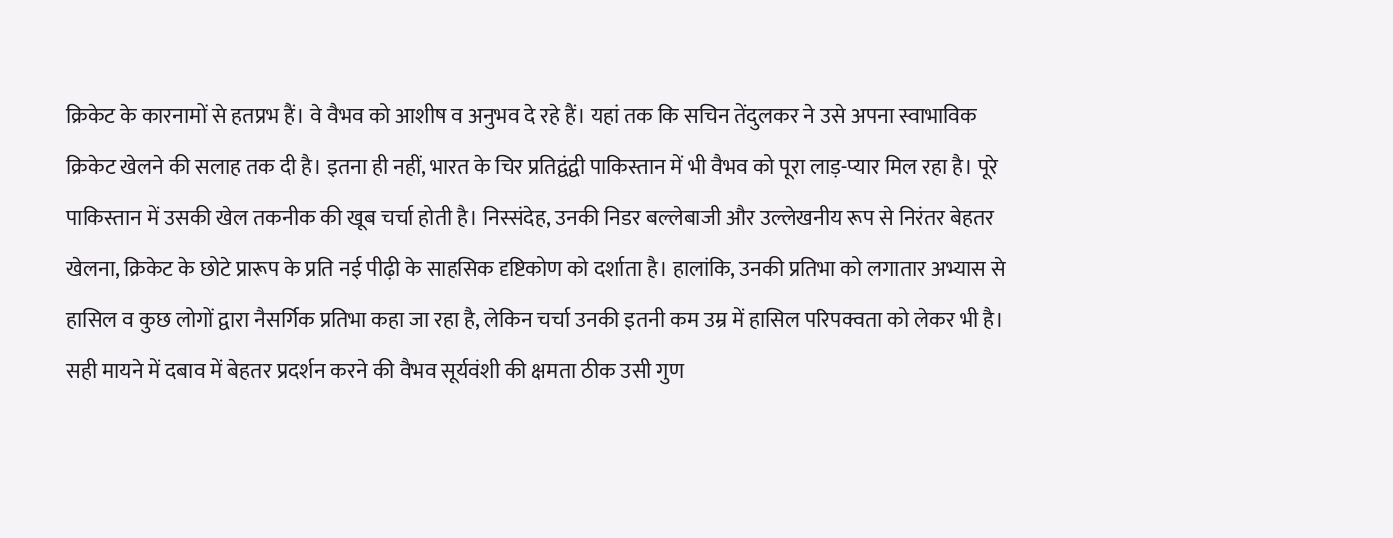क्रिकेट के कारनामों से हतप्रभ हैं। वे वैभव को आशीष व अनुभव दे रहे हैं। यहां तक कि सचिन तेंदुलकर ने उसे अपना स्वाभाविक क्रिकेट खेलने की सलाह तक दी है। इतना ही नहीं, भारत के चिर प्रतिद्वंद्वी पाकिस्तान में भी वैभव को पूरा लाड़-प्यार मिल रहा है। पूरे पाकिस्तान में उसकी खेल तकनीक की खूब चर्चा होती है। निस्संदेह, उनकी निडर बल्लेबाजी और उल्लेखनीय रूप से निरंतर बेहतर खेलना, क्रिकेट के छोटे प्रारूप के प्रति नई पीढ़ी के साहसिक दृष्टिकोण को दर्शाता है। हालांकि, उनकी प्रतिभा को लगातार अभ्यास से हासिल व कुछ लोगों द्वारा नैसर्गिक प्रतिभा कहा जा रहा है, लेकिन चर्चा उनकी इतनी कम उम्र में हासिल परिपक्वता को लेकर भी है।
सही मायने में दबाव में बेहतर प्रदर्शन करने की वैभव सूर्यवंशी की क्षमता ठीक उसी गुण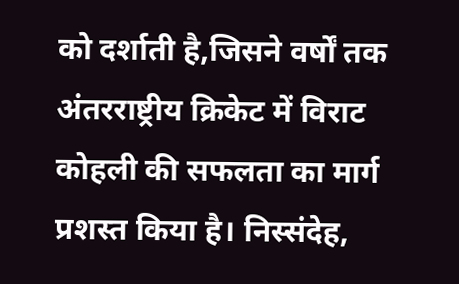को दर्शाती है,जिसने वर्षों तक अंतरराष्ट्रीय क्रिकेट में विराट कोहली की सफलता का मार्ग प्रशस्त किया है। निस्संदेह,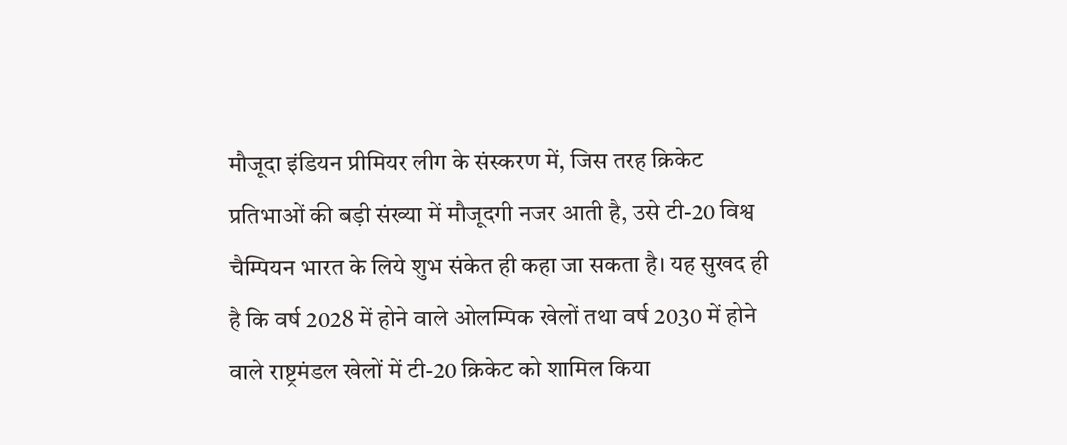मौजूदा इंडियन प्रीमियर लीग के संस्करण में, जिस तरह क्रिकेट प्रतिभाओं की बड़ी संख्या में मौजूदगी नजर आती है, उसे टी-20 विश्व चैम्पियन भारत के लिये शुभ संकेत ही कहा जा सकता है। यह सुखद ही है कि वर्ष 2028 में होने वाले ओलम्पिक खेलों तथा वर्ष 2030 में होने वाले राष्ट्रमंडल खेलों में टी-20 क्रिकेट को शामिल किया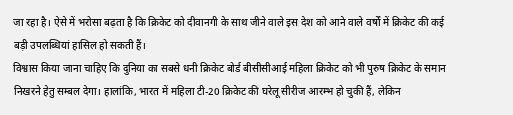जा रहा है। ऐसे में भरोसा बढ़ता है कि क्रिकेट को दीवानगी के साथ जीने वाले इस देश को आने वाले वर्षों में क्रिकेट की कई बड़ी उपलब्धियां हासिल हो सकती हैं।
विश्वास किया जाना चाहिए कि दुनिया का सबसे धनी क्रिकेट बोर्ड बीसीसीआई महिला क्रिकेट को भी पुरुष क्रिकेट के समान निखरने हेतु सम्बल देगा। हालांकि, भारत में महिला टी-20 क्रिकेट की घरेलू सीरीज आरम्भ हो चुकी हैं, लेकिन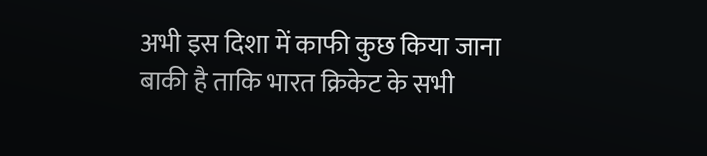अभी इस दिशा में काफी कुछ किया जाना बाकी है ताकि भारत क्रिकेट के सभी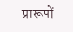प्रारूपों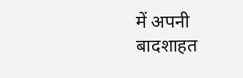में अपनी बादशाहत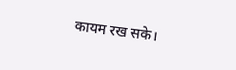कायम रख सके।